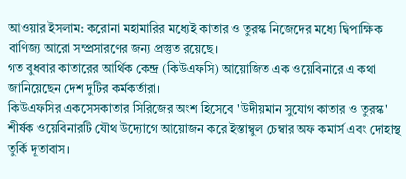আওয়ার ইসলাম: করোনা মহামারির মধ্যেই কাতার ও তুরস্ক নিজেদের মধ্যে দ্বিপাক্ষিক বাণিজ্য আরো সম্প্রসারণের জন্য প্রস্তুত রয়েছে।
গত বুধবার কাতারের আর্থিক কেন্দ্র (কিউএফসি) আয়োজিত এক ওয়েবিনারে এ কথা জানিয়েছেন দেশ দুটির কর্মকর্তারা।
কিউএফসির একসেসকাতার সিরিজের অংশ হিসেবে 'উদীয়মান সুযোগ কাতার ও তুরস্ক' শীর্ষক ওয়েবিনারটি যৌথ উদ্যোগে আয়োজন করে ইস্তাম্বুল চেম্বার অফ কমার্স এবং দোহাস্থ তুর্কি দূতাবাস।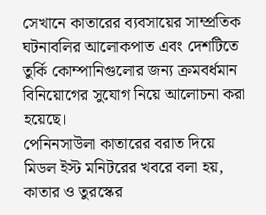সেখানে কাতারের ব্যবসায়ের সাম্প্রতিক ঘটনাবলির আলোকপাত এবং দেশটিতে তুর্কি কোম্পানিগুলোর জন্য ক্রমবর্ধমান বিনিয়োগের সুযোগ নিয়ে আলোচনা করা হয়েছে।
পেনিনসাউলা কাতারের বরাত দিয়ে মিডল ইস্ট মনিটরের খবরে বলা হয়, কাতার ও তুরস্কের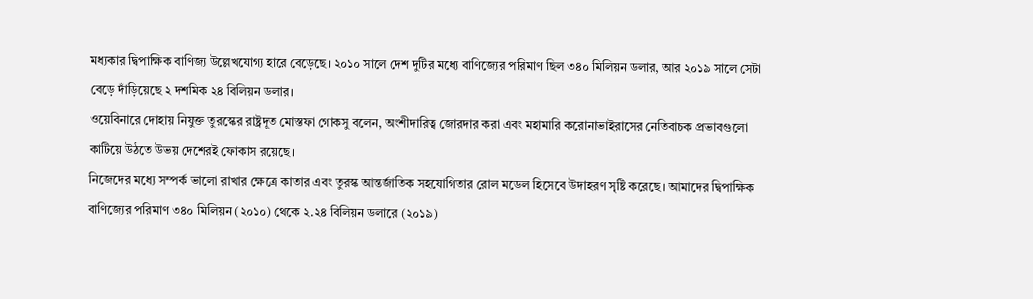মধ্যকার দ্বিপাক্ষিক বাণিজ্য উল্লেখযোগ্য হারে বেড়েছে। ২০১০ সালে দেশ দুটির মধ্যে বাণিজ্যের পরিমাণ ছিল ৩৪০ মিলিয়ন ডলার, আর ২০১৯ সালে সেটা বেড়ে দাঁড়িয়েছে ২ দশমিক ২৪ বিলিয়ন ডলার।
ওয়েবিনারে দোহায় নিযুক্ত তুরস্কের রাষ্ট্রদূত মোস্তফা গোকসু বলেন, অংশীদারিত্ব জোরদার করা এবং মহামারি করোনাভাইরাসের নেতিবাচক প্রভাবগুলো কাটিয়ে উঠতে উভয় দেশেরই ফোকাস রয়েছে।
নিজেদের মধ্যে সম্পর্ক ভালো রাখার ক্ষেত্রে কাতার এবং তুরস্ক আন্তর্জাতিক সহযোগিতার রোল মডেল হিসেবে উদাহরণ সৃষ্টি করেছে। আমাদের দ্বিপাক্ষিক বাণিজ্যের পরিমাণ ৩৪০ মিলিয়ন (২০১০) থেকে ২.২৪ বিলিয়ন ডলারে (২০১৯)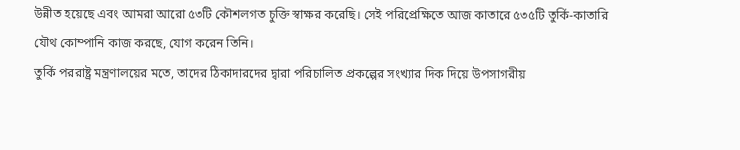উন্নীত হয়েছে এবং আমরা আরো ৫৩টি কৌশলগত চুক্তি স্বাক্ষর করেছি। সেই পরিপ্রেক্ষিতে আজ কাতারে ৫৩৫টি তুর্কি-কাতারি যৌথ কোম্পানি কাজ করছে, যোগ করেন তিনি।
তুর্কি পররাষ্ট্র মন্ত্রণালয়ের মতে, তাদের ঠিকাদারদের দ্বারা পরিচালিত প্রকল্পের সংখ্যার দিক দিয়ে উপসাগরীয়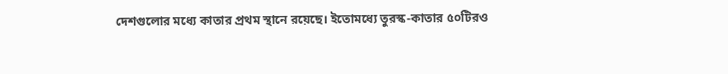দেশগুলোর মধ্যে কাতার প্রথম স্থানে রয়েছে। ইতোমধ্যে তুরস্ক-কাতার ৫০টিরও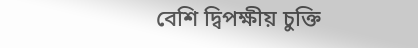বেশি দ্বিপক্ষীয় চুক্তি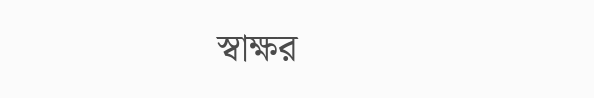স্বাক্ষর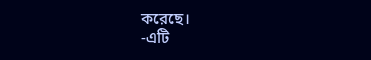করেছে।
-এটি